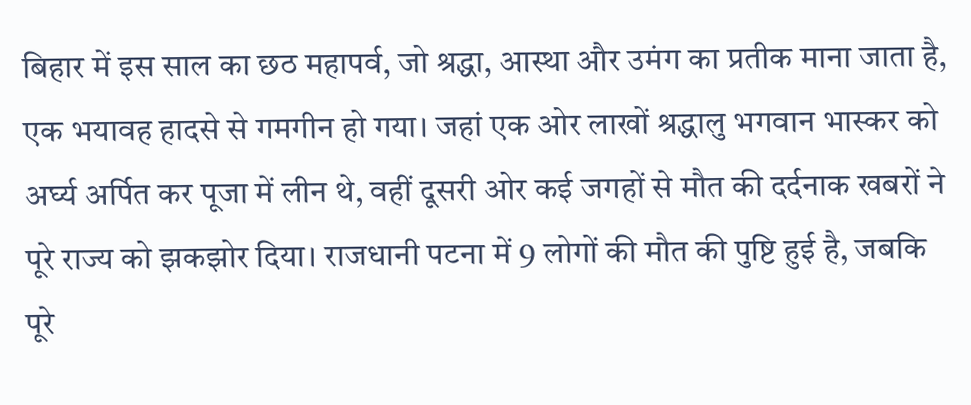बिहार में इस साल का छठ महापर्व, जो श्रद्धा, आस्था और उमंग का प्रतीक माना जाता है, एक भयावह हादसे से गमगीन हो गया। जहां एक ओर लाखों श्रद्धालु भगवान भास्कर को अर्घ्य अर्पित कर पूजा में लीन थे, वहीं दूसरी ओर कई जगहों से मौत की दर्दनाक खबरों ने पूरे राज्य को झकझोर दिया। राजधानी पटना में 9 लोगों की मौत की पुष्टि हुई है, जबकि पूरे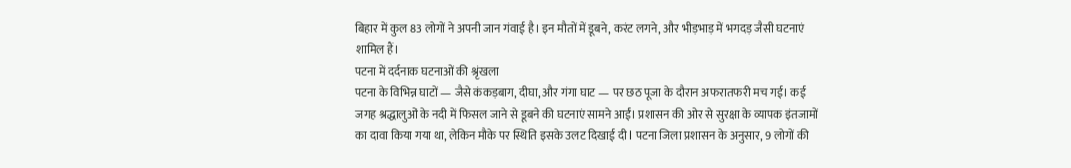बिहार में कुल 83 लोगों ने अपनी जान गंवाई है। इन मौतों में डूबने, करंट लगने, और भीड़भाड़ में भगदड़ जैसी घटनाएं शामिल हैं।
पटना में दर्दनाक घटनाओं की श्रृंखला
पटना के विभिन्न घाटों — जैसे कंकड़बाग, दीघा, और गंगा घाट — पर छठ पूजा के दौरान अफरातफरी मच गई। कई जगह श्रद्धालुओं के नदी में फिसल जाने से डूबने की घटनाएं सामने आईं। प्रशासन की ओर से सुरक्षा के व्यापक इंतजामों का दावा किया गया था, लेकिन मौके पर स्थिति इसके उलट दिखाई दी l पटना जिला प्रशासन के अनुसार, 9 लोगों की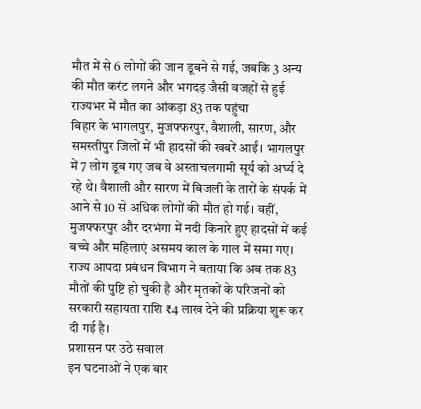मौत में से 6 लोगों की जान डूबने से गई, जबकि 3 अन्य की मौत करंट लगने और भगदड़ जैसी वजहों से हुई
राज्यभर में मौत का आंकड़ा 83 तक पहुंचा
बिहार के भागलपुर, मुजफ्फरपुर, वैशाली, सारण, और समस्तीपुर जिलों में भी हादसों की खबरें आईं। भागलपुर में 7 लोग डूब गए जब वे अस्ताचलगामी सूर्य को अर्घ्य दे रहे थे। वैशाली और सारण में बिजली के तारों के संपर्क में आने से 10 से अधिक लोगों की मौत हो गई। वहीं, मुजफ्फरपुर और दरभंगा में नदी किनारे हुए हादसों में कई बच्चे और महिलाएं असमय काल के गाल में समा गए। राज्य आपदा प्रबंधन विभाग ने बताया कि अब तक 83 मौतों की पुष्टि हो चुकी है और मृतकों के परिजनों को सरकारी सहायता राशि ₹4 लाख देने की प्रक्रिया शुरू कर दी गई है।
प्रशासन पर उठे सवाल
इन घटनाओं ने एक बार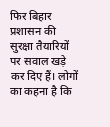फिर बिहार प्रशासन की सुरक्षा तैयारियों पर सवाल खड़े कर दिए हैं। लोगों का कहना है कि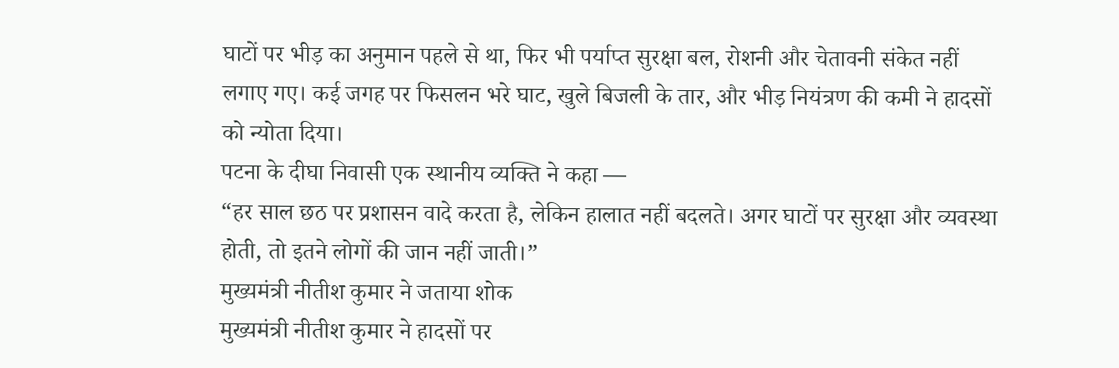घाटों पर भीड़ का अनुमान पहले से था, फिर भी पर्याप्त सुरक्षा बल, रोशनी और चेतावनी संकेत नहीं लगाए गए। कई जगह पर फिसलन भरे घाट, खुले बिजली के तार, और भीड़ नियंत्रण की कमी ने हादसों को न्योता दिया।
पटना के दीघा निवासी एक स्थानीय व्यक्ति ने कहा —
“हर साल छठ पर प्रशासन वादे करता है, लेकिन हालात नहीं बदलते। अगर घाटों पर सुरक्षा और व्यवस्था होती, तो इतने लोगों की जान नहीं जाती।”
मुख्यमंत्री नीतीश कुमार ने जताया शोक
मुख्यमंत्री नीतीश कुमार ने हादसों पर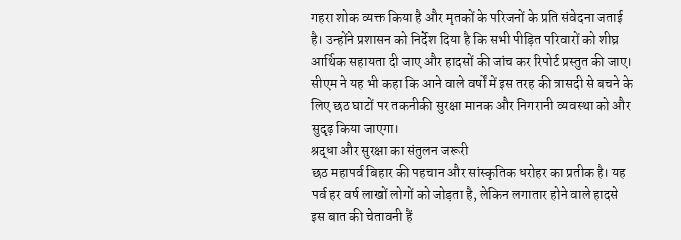गहरा शोक व्यक्त किया है और मृतकों के परिजनों के प्रति संवेदना जताई है। उन्होंने प्रशासन को निर्देश दिया है कि सभी पीड़ित परिवारों को शीघ्र आर्थिक सहायता दी जाए और हादसों की जांच कर रिपोर्ट प्रस्तुत की जाए। सीएम ने यह भी कहा कि आने वाले वर्षों में इस तरह की त्रासदी से बचने के लिए छठ घाटों पर तकनीकी सुरक्षा मानक और निगरानी व्यवस्था को और सुदृढ़ किया जाएगा।
श्रद्धा और सुरक्षा का संतुलन जरूरी
छठ महापर्व बिहार की पहचान और सांस्कृतिक धरोहर का प्रतीक है। यह पर्व हर वर्ष लाखों लोगों को जोड़ता है, लेकिन लगातार होने वाले हादसे इस बात की चेतावनी हैं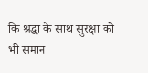कि श्रद्धा के साथ सुरक्षा को भी समान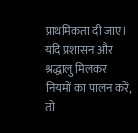प्राथमिकता दी जाए। यदि प्रशासन और श्रद्धालु मिलकर नियमों का पालन करें, तो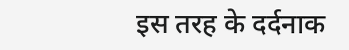इस तरह के दर्दनाक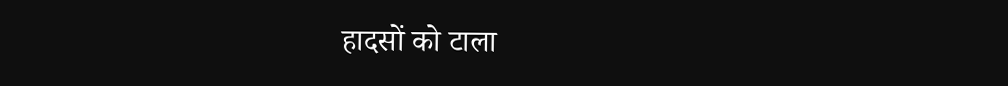हादसों को टाला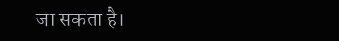जा सकता है।